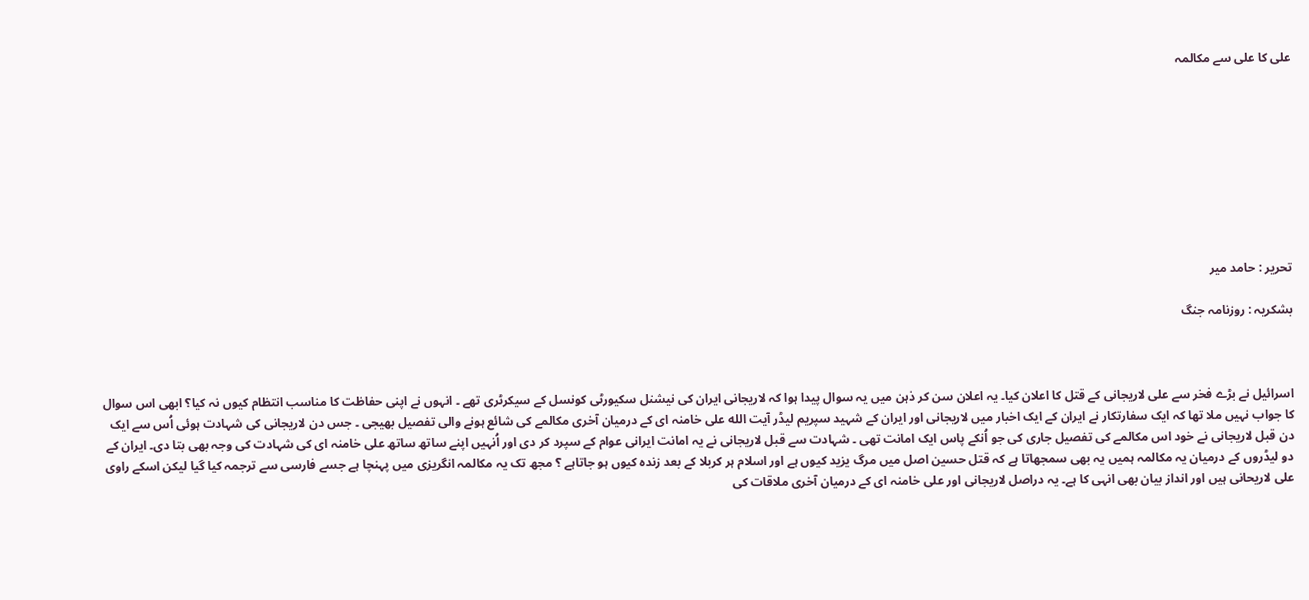علی کا علی سے مکالمہ









تحریر : حامد میر

بشکریہ : روزنامہ جنگ



اسرائیل نے بڑے فخر سے علی لاریجانی کے قتل کا اعلان کیا۔ یہ اعلان سن کر ذہن میں یہ سوال پیدا ہوا کہ لاریجانی ایران کی نیشنل سکیورٹی کونسل کے سیکرٹری تھے ۔ انہوں نے اپنی حفاظت کا مناسب انتظام کیوں نہ کیا؟ ابھی اس سوال کا جواب نہیں ملا تھا کہ ایک سفارتکار نے ایران کے ایک اخبار میں لاریجانی اور ایران کے شہید سپریم لیڈر آیت الله علی خامنہ ای کے درمیان آخری مکالمے کی شائع ہونے والی تفصیل بھیجی ۔ جس دن لاریجانی کی شہادت ہوئی اُس سے ایک دن قبل لاریجانی نے خود اس مکالمے کی تفصیل جاری کی جو اُنکے پاس ایک امانت تھی ۔ شہادت سے قبل لاریجانی نے یہ امانت ایرانی عوام کے سپرد کر دی اور اُنہیں اپنے ساتھ ساتھ علی خامنہ ای کی شہادت کی وجہ بھی بتا دی۔ ایران کے دو لیڈروں کے درمیان یہ مکالمہ ہمیں یہ بھی سمجھاتا ہے کہ قتل حسین اصل میں مرگ یزید کیوں ہے اور اسلام ہر کربلا کے بعد زندہ کیوں ہو جاتاہے ؟ مجھ تک یہ مکالمہ انگریزی میں پہنچا ہے جسے فارسی سے ترجمہ کیا گیا لیکن اسکے راوی علی لاریحانی ہیں اور انداز بیان بھی انہی کا ہے۔ یہ دراصل لاریجانی اور علی خامنہ ای کے درمیان آخری ملاقات کی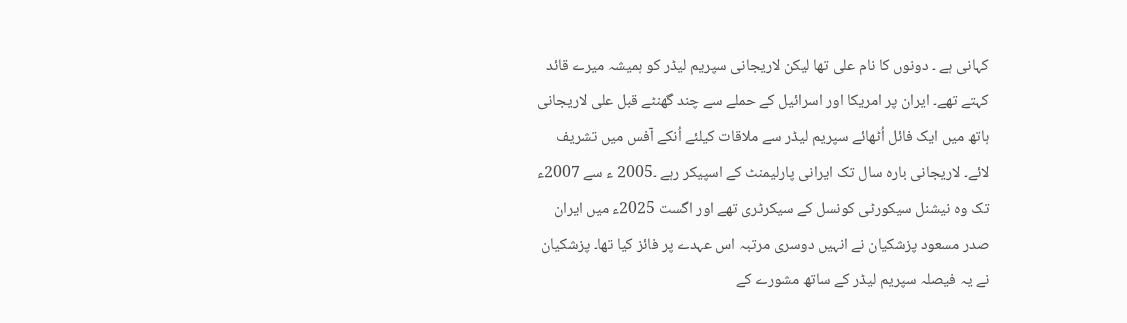کہانی ہے ۔ دونوں کا نام علی تھا لیکن لاریجانی سپریم لیڈر کو ہمیشہ میرے قائد کہتے تھے۔ ایران پر امریکا اور اسرائیل کے حملے سے چند گھنٹے قبل علی لاریجانی ہاتھ میں ایک فائل اُٹھائے سپریم لیڈر سے ملاقات کیلئے اُنکے آفس میں تشریف لائے۔ لاریجانی بارہ سال تک ایرانی پارلیمنٹ کے اسپیکر رہے ۔2005 ء سے 2007ء تک وہ نیشنل سیکورٹی کونسل کے سیکرٹری تھے اور اگست 2025ء میں ایران صدر مسعود پزشکیان نے انہیں دوسری مرتبہ اس عہدے پر فائز کیا تھا۔ پزشکیان نے یہ فیصلہ سپریم لیڈر کے ساتھ مشورے کے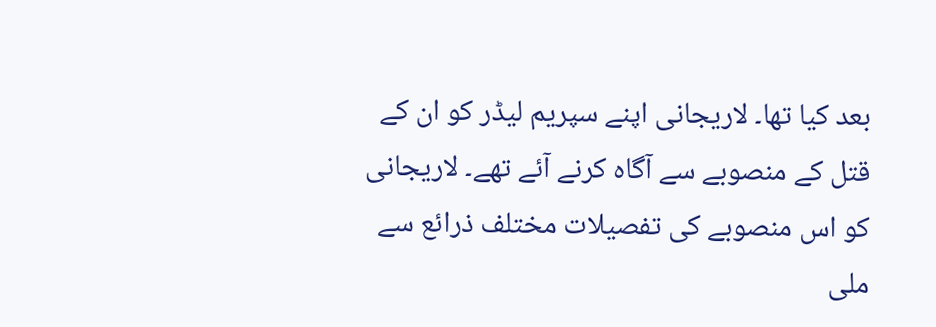بعد کیا تھا۔ لاریجانی اپنے سپریم لیڈر کو ان کے قتل کے منصوبے سے آگاہ کرنے آئے تھے۔ لاریجانی کو اس منصوبے کی تفصیلات مختلف ذرائع سے ملی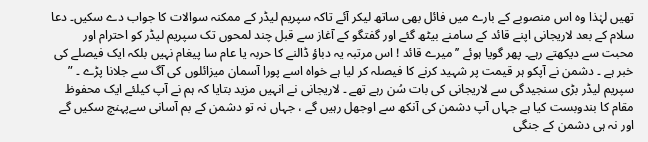تھیں لہٰذا وہ اس منصوبے کے بارے میں فائل بھی ساتھ لیکر آئے تاکہ سپریم لیڈر کے ممکنہ سوالات کا جواب دے سکیں۔ دعا سلام کے بعد لاریجانی اپنے قائد کے سامنے بیٹھ گئے اور گفتگو کے آغاز سے قبل چند لمحوں تک سپریم لیڈر کو احترام اور محبت سے دیکھتے رہے۔ پھر گویا ہوئے ’’میرے قائد ! اس مرتبہ یہ دباؤ ڈالنے کا حربہ یا عام سا پیغام نہیں بلکہ ایک فیصلے کی خبر ہے ۔ دشمن نے آپکو ہر قیمت پر شہید کرنے کا فیصلہ کر لیا ہے خواہ اسے پورا آسمان میزائلوں کی آگ سے جلانا پڑے ۔ ” سپریم لیڈر بڑی سنجیدگی سے لاریجانی کی بات سُن رہے تھے ۔ لاریجانی نے انہیں مزید بتایا کہ ہم نے آپ کیلئے ایک محفوظ مقام کا بندوبست کیا ہے جہاں آپ دشمن کی آنکھ سے اوجھل رہیں گے ، جہاں نہ تو دشمن کے بم آسانی سےپہنچ سکیں گے اور نہ ہی دشمن کے جنگی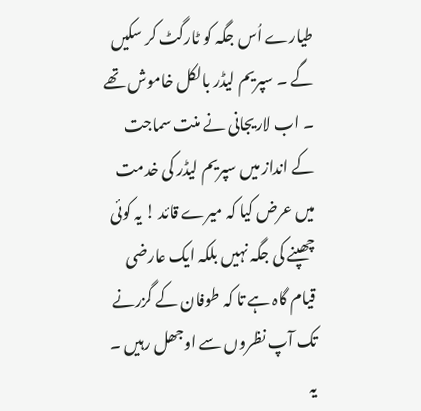طیارے اُس جگہ کو ٹارگٹ کر سکیں گے ۔ سپریم لیڈر بالکل خاموش تھے ۔ اب لاریجانی نے منت سماجت کے انداز میں سپریم لیڈر کی خدمت میں عرض کیا کہ میرے قائد ! یہ کوئی چھپنے کی جگہ نہیں بلکہ ایک عارضی قیام گاہ ہے تا کہ طوفان کے گزرنے تک آپ نظروں سے اوجھل رہیں ۔ یہ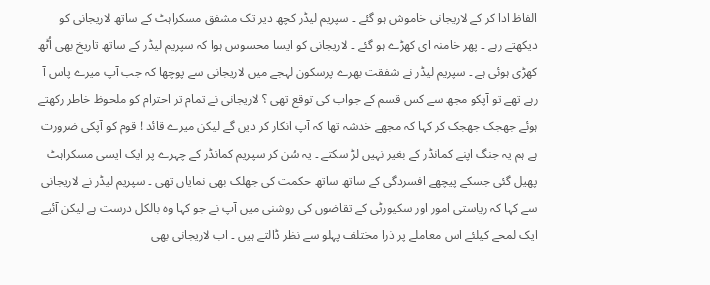الفاظ ادا کر کے لاریجانی خاموش ہو گئے ۔ سپریم لیڈر کچھ دیر تک مشفق مسکراہٹ کے ساتھ لاریجانی کو دیکھتے رہے ۔ پھر خامنہ ای کھڑے ہو گئے ۔ لاریجانی کو ایسا محسوس ہوا کہ سپریم لیڈر کے ساتھ تاریخ بھی اُٹھ کھڑی ہوئی ہے ۔ سپریم لیڈر نے شفقت بھرے پرسکون لہجے میں لاریجانی سے پوچھا کہ جب آپ میرے پاس آ رہے تھے تو آپکو مجھ سے کس قسم کے جواب کی توقع تھی ؟ لاریجانی نے تمام تر احترام کو ملحوظ خاطر رکھتے ہوئے جھجک جھجک کر کہا کہ مجھے خدشہ تھا کہ آپ انکار کر دیں گے لیکن میرے قائد ! قوم کو آپکی ضرورت ہے ہم یہ جنگ اپنے کمانڈر کے بغیر نہیں لڑ سکتے ۔ یہ سُن کر سپریم کمانڈر کے چہرے پر ایک ایسی مسکراہٹ پھیل گئی جسکے پیچھے افسردگی کے ساتھ ساتھ حکمت کی جھلک بھی نمایاں تھی ۔ سپریم لیڈر نے لاریجانی سے کہا کہ ریاستی امور اور سکیورٹی کے تقاضوں کی روشنی میں آپ نے جو کہا وہ بالکل درست ہے لیکن آئیے ایک لمحے کیلئے اس معاملے پر ذرا مختلف پہلو سے نظر ڈالتے ہیں ۔ اب لاریجانی بھی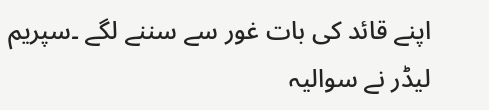اپنے قائد کی بات غور سے سننے لگے ۔سپریم لیڈر نے سوالیہ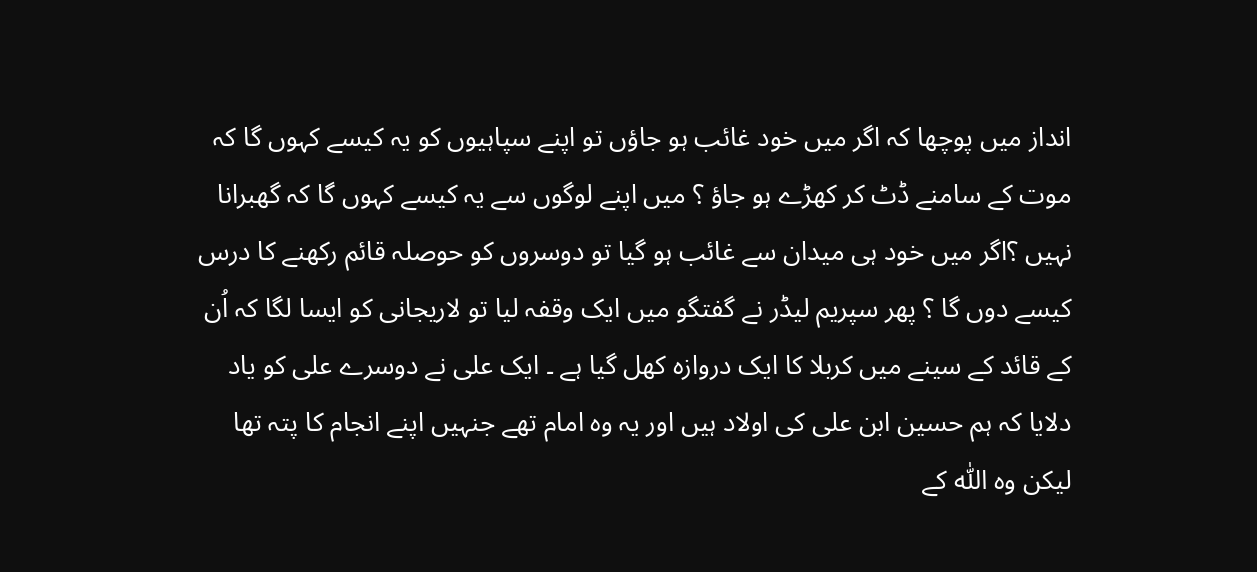انداز میں پوچھا کہ اگر میں خود غائب ہو جاؤں تو اپنے سپاہیوں کو یہ کیسے کہوں گا کہ موت کے سامنے ڈٹ کر کھڑے ہو جاؤ ؟ میں اپنے لوگوں سے یہ کیسے کہوں گا کہ گھبرانا نہیں ؟اگر میں خود ہی میدان سے غائب ہو گیا تو دوسروں کو حوصلہ قائم رکھنے کا درس کیسے دوں گا ؟ پھر سپریم لیڈر نے گفتگو میں ایک وقفہ لیا تو لاریجانی کو ایسا لگا کہ اُن کے قائد کے سینے میں کربلا کا ایک دروازہ کھل گیا ہے ۔ ایک علی نے دوسرے علی کو یاد دلایا کہ ہم حسین ابن علی کی اولاد ہیں اور یہ وہ امام تھے جنہیں اپنے انجام کا پتہ تھا لیکن وہ اللّٰہ کے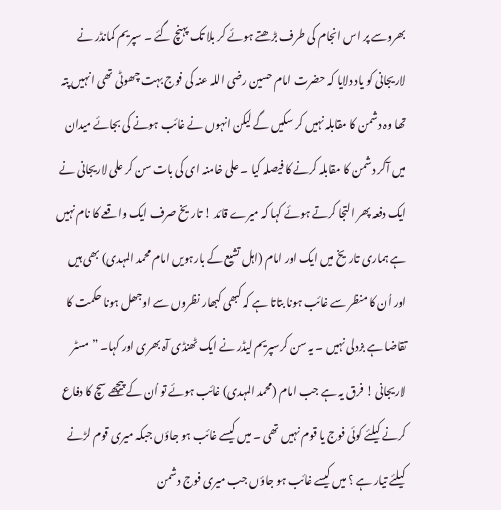بھروسے پر اس انجام کی طرف بڑھتے ہوئے کر بلا تک پہنچ گئے ۔ سپریم کمانڈر نے لاریجانی کو یاد دلایا کہ حضرت امام حسین رضی اللہ عنہ کی فوج بہت چھوٹی تھی انہیں پتہ تھا وہ دشمن کا مقابلہ نہیں کر سکیں گے لیکن انہوں نے غائب ہونے کی بجائے میدان میں آکر دشمن کا مقابلہ کرنے کا فیصلہ کیا ۔ علی خامنہ ای کی بات سن کر علی لاریجانی نے ایک دفعہ پھر التجا کرتے ہوئے کہا کہ میرے قائد ! تاریخ صرف ایک واقعے کا نام نہیں ہے ہماری تاریخ میں ایک اور امام (اہل تشیع کے بارہویں امام محمد المہدی) بھی ہیں اور اُن کا منظر سے غائب ہونا بتاتا ہے کہ کبھی کبھار نظروں سے اوجھل ہونا حکمت کا تقاضا ہے بزدلی نہیں ۔ یہ سن کرسپریم لیڈر نے ایک ٹھنڈی آہ بھری اور کہا۔ ” مسٹر لاریجانی ! فرق یہ ہے جب امام (محمد المہدی) غائب ہوئے تو اُن کے پیچھے سچ کا دفاع کرنے کیلئے کوئی فوج یا قوم نہیں تھی ۔ میں کیسے غائب ہو جاؤں جبکہ میری قوم لڑنے کیلئے تیار ہے ؟ میں کیسے غائب ہو جاؤں جب میری فوج دشمن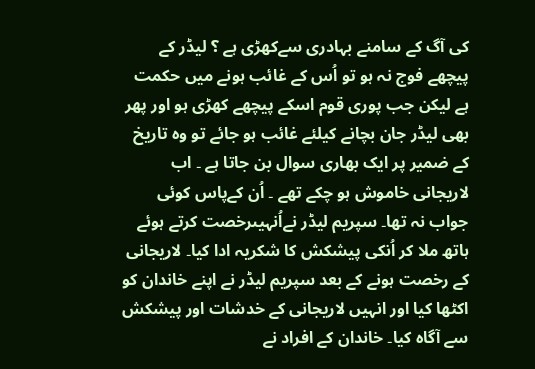کی آگ کے سامنے بہادری سےکھڑی ہے ؟ لیڈر کے پیچھے فوج نہ ہو تو اُس کے غائب ہونے میں حکمت ہے لیکن جب پوری قوم اسکے پیچھے کھڑی ہو اور پھر بھی لیڈر جان بچانے کیلئے غائب ہو جائے تو وہ تاریخ کے ضمیر پر ایک بھاری سوال بن جاتا ہے ۔ اب لاریجانی خاموش ہو چکے تھے ۔ اُن کےپاس کوئی جواب نہ تھا۔ سپریم لیڈر نےاُنہیںرخصت کرتے ہوئے ہاتھ ملا کر اُنکی پیشکش کا شکریہ ادا کیا۔ لاریجانی کے رخصت ہونے کے بعد سپریم لیڈر نے اپنے خاندان کو اکٹھا کیا اور انہیں لاریجانی کے خدشات اور پیشکش سے آگاہ کیا۔ خاندان کے افراد نے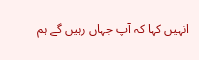انہیں کہا کہ آپ جہاں رہیں گے ہم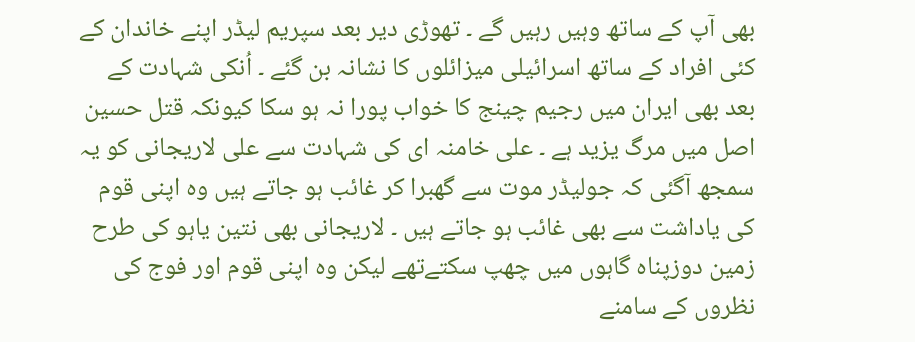بھی آپ کے ساتھ وہیں رہیں گے ۔ تھوڑی دیر بعد سپریم لیڈر اپنے خاندان کے کئی افراد کے ساتھ اسرائیلی میزائلوں کا نشانہ بن گئے ۔ اُنکی شہادت کے بعد بھی ایران میں رجیم چینج کا خواب پورا نہ ہو سکا کیونکہ قتل حسین اصل میں مرگ یزید ہے ۔ علی خامنہ ای کی شہادت سے علی لاریجانی کو یہ سمجھ آگئی کہ جولیڈر موت سے گھبرا کر غائب ہو جاتے ہیں وہ اپنی قوم کی یاداشت سے بھی غائب ہو جاتے ہیں ۔ لاریجانی بھی نتین یاہو کی طرح زمین دوزپناہ گاہوں میں چھپ سکتےتھے لیکن وہ اپنی قوم اور فوج کی نظروں کے سامنے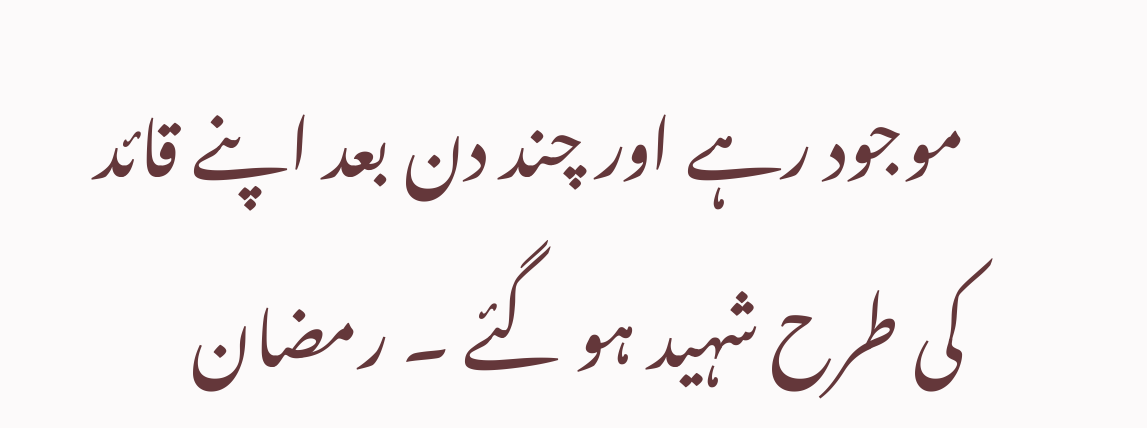موجود رہے اور چند دن بعد اپنے قائد کی طرح شہید ہو گئے ۔ رمضان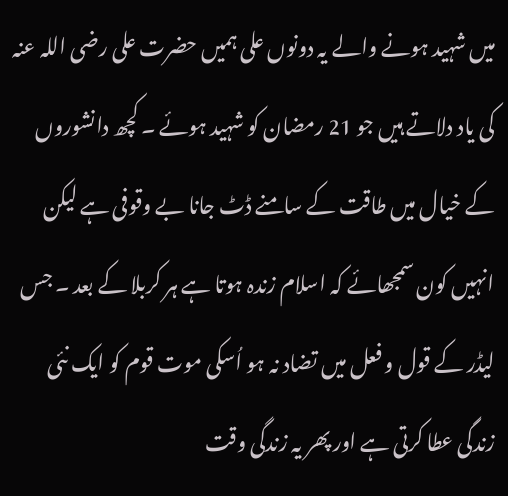میں شہید ہونے والے یہ دونوں علی ہمیں حضرت علی رضی اللہ عنہ کی یاد دلاتے ہیں جو 21 رمضان کو شہید ہوئے ۔ کچھ دانشوروں کے خیال میں طاقت کے سامنے ڈٹ جانا بے وقوفی ہے لیکن انہیں کون سمجھائے کہ اسلام زندہ ہوتا ہے ہر کربلا کے بعد ۔ جس لیڈر کے قول و فعل میں تضاد نہ ہو اُسکی موت قوم کو ایک نئی زندگی عطا کرتی ہے اور پھر یہ زندگی وقت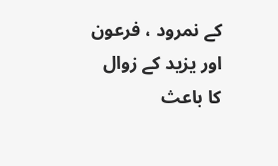کے نمرود ، فرعون اور یزید کے زوال کا باعث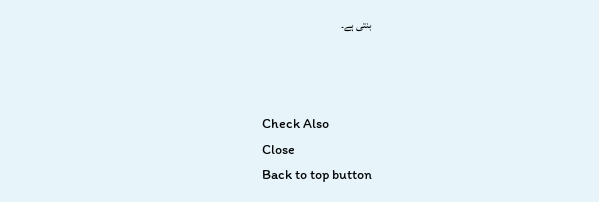بنتی ہے۔



Check Also
Close
Back to top button